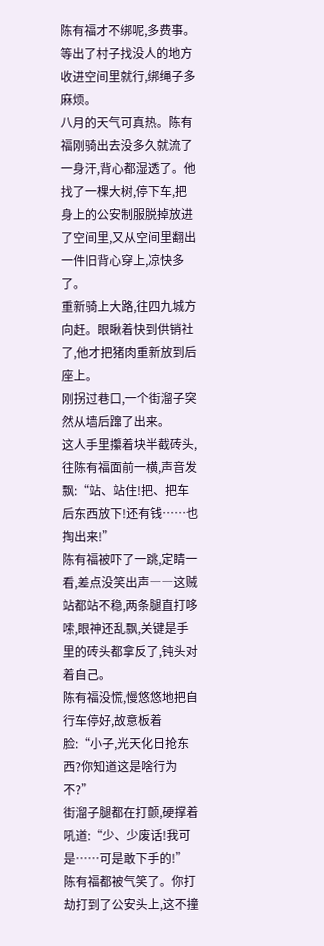陈有福才不绑呢,多费事。等出了村子找没人的地方收进空间里就行,绑绳子多麻烦。
八月的天气可真热。陈有福刚骑出去没多久就流了一身汗,背心都湿透了。他找了一棵大树,停下车,把身上的公安制服脱掉放进了空间里,又从空间里翻出一件旧背心穿上,凉快多了。
重新骑上大路,往四九城方向赶。眼瞅着快到供销社了,他才把猪肉重新放到后座上。
刚拐过巷口,一个街溜子突然从墙后蹿了出来。
这人手里攥着块半截砖头,往陈有福面前一横,声音发飘:“站、站住!把、把车后东西放下!还有钱……也掏出来!”
陈有福被吓了一跳,定睛一看,差点没笑出声――这贼站都站不稳,两条腿直打哆嗦,眼神还乱飘,关键是手里的砖头都拿反了,钝头对着自己。
陈有福没慌,慢悠悠地把自行车停好,故意板着脸:“小子,光天化日抢东西?你知道这是啥行为不?”
街溜子腿都在打颤,硬撑着吼道:“少、少废话!我可是……可是敢下手的!”
陈有福都被气笑了。你打劫打到了公安头上,这不撞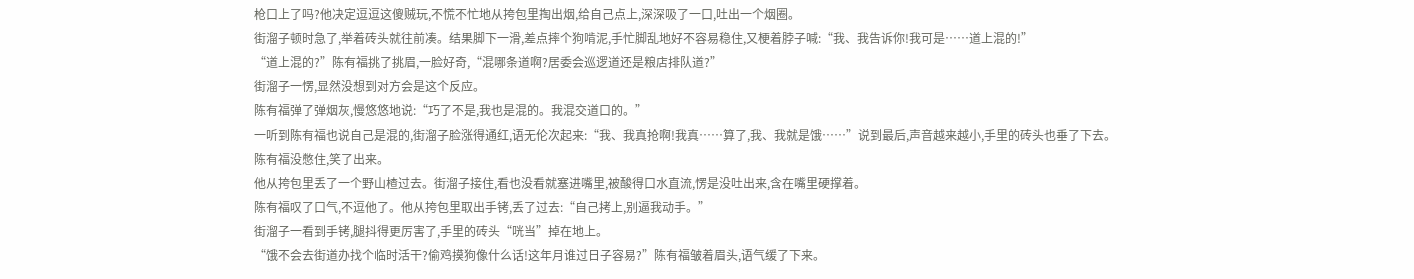枪口上了吗?他决定逗逗这傻贼玩,不慌不忙地从挎包里掏出烟,给自己点上,深深吸了一口,吐出一个烟圈。
街溜子顿时急了,举着砖头就往前凑。结果脚下一滑,差点摔个狗啃泥,手忙脚乱地好不容易稳住,又梗着脖子喊:“我、我告诉你!我可是……道上混的!”
“道上混的?”陈有福挑了挑眉,一脸好奇,“混哪条道啊?居委会巡逻道还是粮店排队道?”
街溜子一愣,显然没想到对方会是这个反应。
陈有福弹了弹烟灰,慢悠悠地说:“巧了不是,我也是混的。我混交道口的。”
一听到陈有福也说自己是混的,街溜子脸涨得通红,语无伦次起来:“我、我真抢啊!我真……算了,我、我就是饿……”说到最后,声音越来越小,手里的砖头也垂了下去。
陈有福没憋住,笑了出来。
他从挎包里丢了一个野山楂过去。街溜子接住,看也没看就塞进嘴里,被酸得口水直流,愣是没吐出来,含在嘴里硬撑着。
陈有福叹了口气,不逗他了。他从挎包里取出手铐,丢了过去:“自己拷上,别逼我动手。”
街溜子一看到手铐,腿抖得更厉害了,手里的砖头“咣当”掉在地上。
“饿不会去街道办找个临时活干?偷鸡摸狗像什么话!这年月谁过日子容易?”陈有福皱着眉头,语气缓了下来。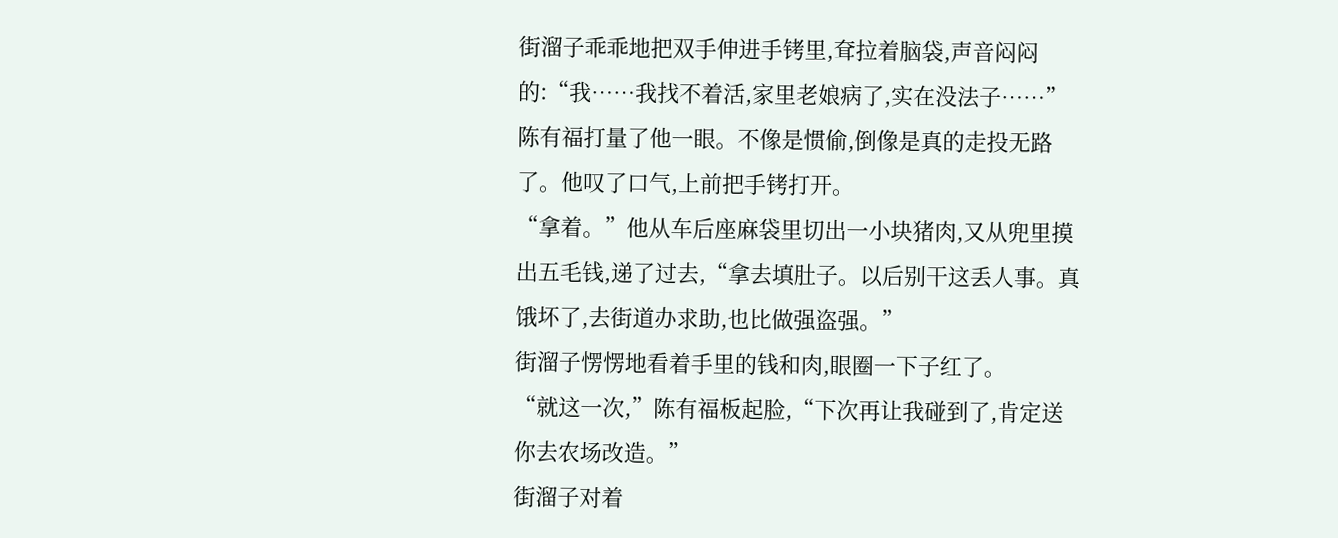街溜子乖乖地把双手伸进手铐里,耷拉着脑袋,声音闷闷的:“我……我找不着活,家里老娘病了,实在没法子……”
陈有福打量了他一眼。不像是惯偷,倒像是真的走投无路了。他叹了口气,上前把手铐打开。
“拿着。”他从车后座麻袋里切出一小块猪肉,又从兜里摸出五毛钱,递了过去,“拿去填肚子。以后别干这丢人事。真饿坏了,去街道办求助,也比做强盗强。”
街溜子愣愣地看着手里的钱和肉,眼圈一下子红了。
“就这一次,”陈有福板起脸,“下次再让我碰到了,肯定送你去农场改造。”
街溜子对着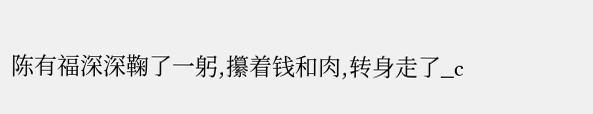陈有福深深鞠了一躬,攥着钱和肉,转身走了_c